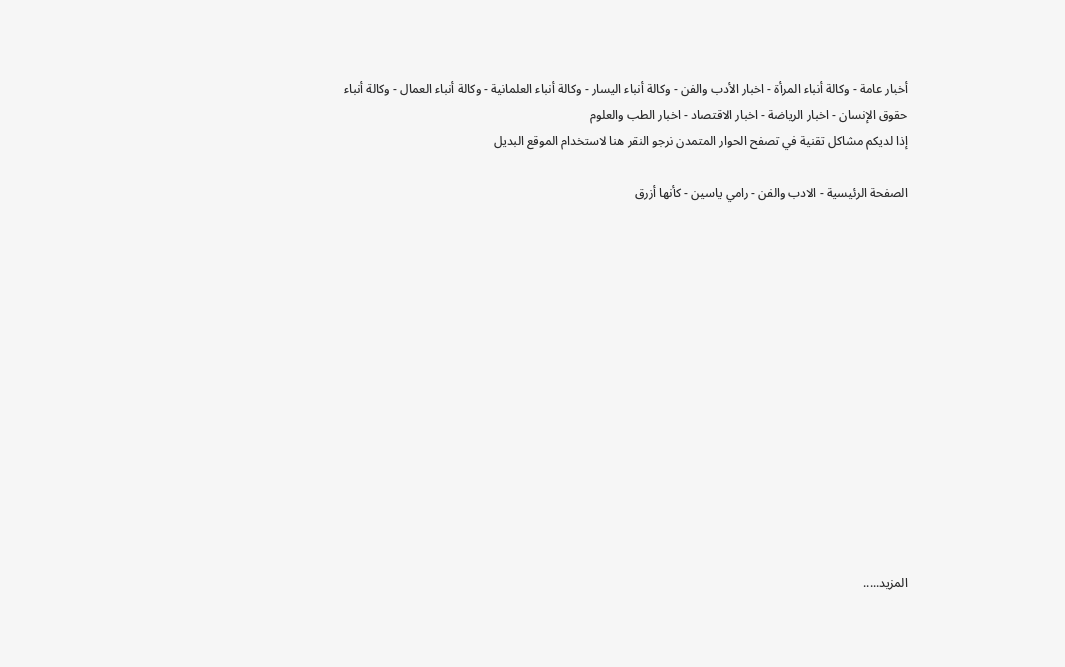أخبار عامة - وكالة أنباء المرأة - اخبار الأدب والفن - وكالة أنباء اليسار - وكالة أنباء العلمانية - وكالة أنباء العمال - وكالة أنباء حقوق الإنسان - اخبار الرياضة - اخبار الاقتصاد - اخبار الطب والعلوم
إذا لديكم مشاكل تقنية في تصفح الحوار المتمدن نرجو النقر هنا لاستخدام الموقع البديل

الصفحة الرئيسية - الادب والفن - رامي ياسين - كأنها أزرق














المزيد.....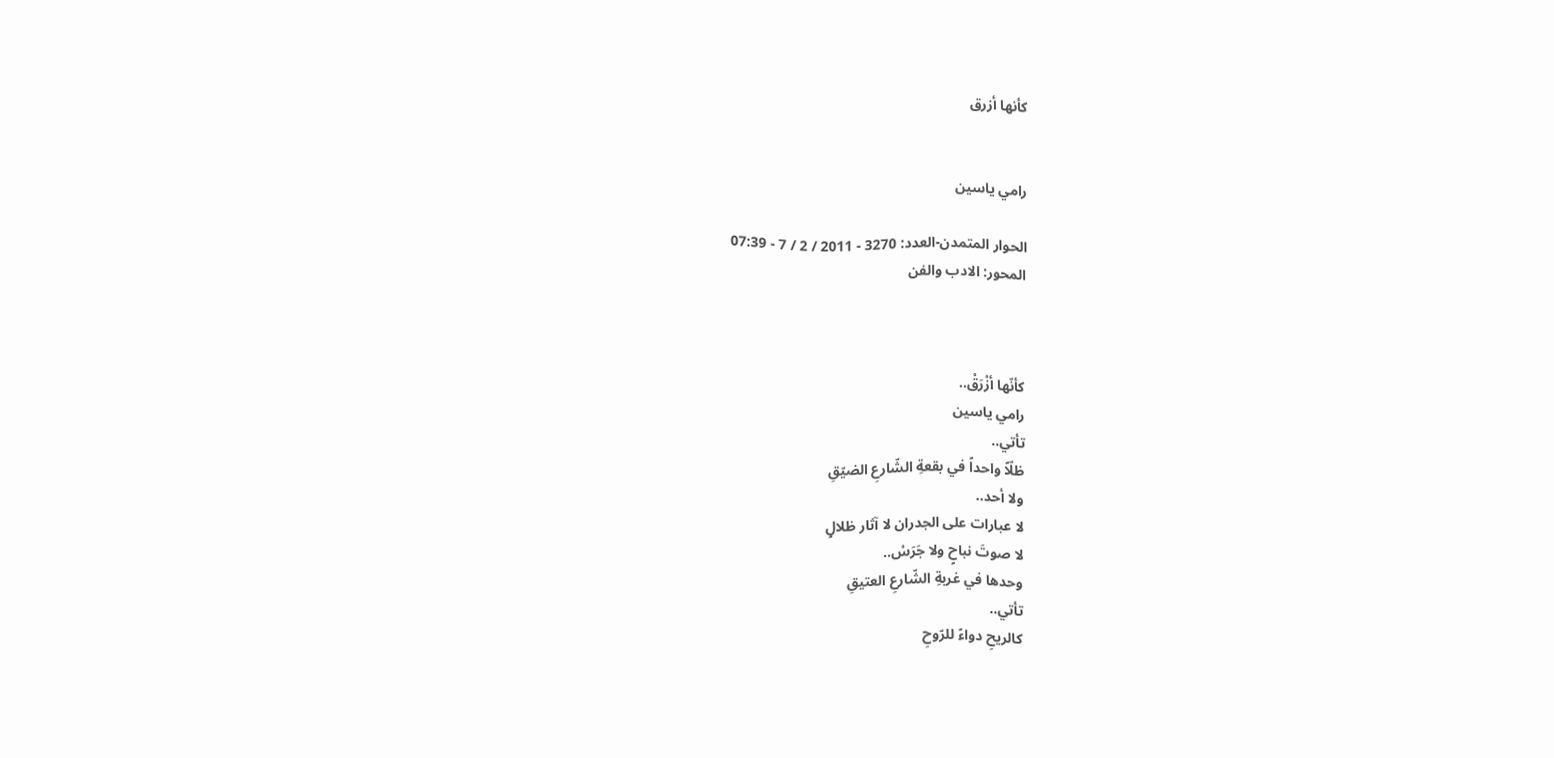كأنها أزرق


رامي ياسين

الحوار المتمدن-العدد: 3270 - 2011 / 2 / 7 - 07:39
المحور: الادب والفن



كأنّها أزْرَقْ..
رامي ياسين
تأتي..
ظلّاً واحداً في بقعةِ الشّارعِ الضيّقِ
ولا أحد..
لا عبارات على الجدران لا آثار ظلالٍ
لا صوتَ نباحٍ ولا جَرَسْ..
وحدها في غربةِ الشّارعِ العتيقِ
تأتي..
كالريحِ دواءً للرّوحِ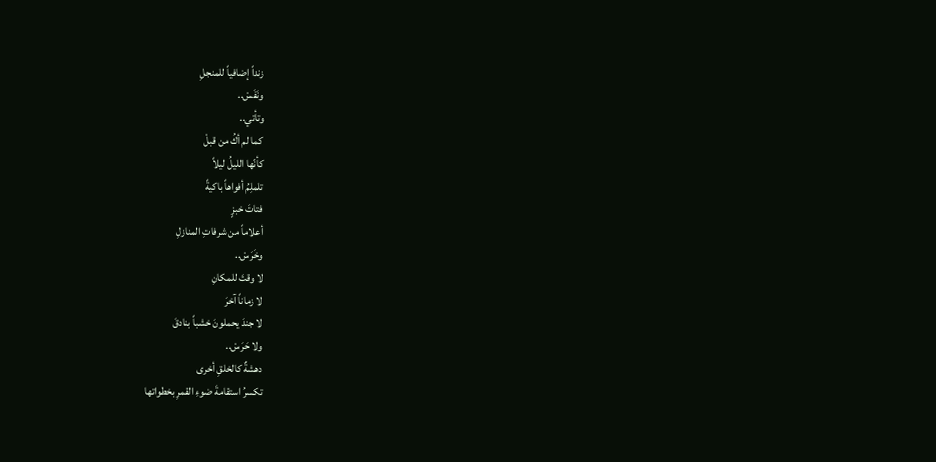زنداً إضافياً للمنجلِ
ونَفَسْ..
وتأتي..
كما لم أكُ من قبلْ
كأنّها الليلُ ليلاً
تلملِمُ أفواهاً باكيةً
فتاتَ خبزٍ
أعلاماً من شرفاتِ المنازلِ
وخَرَسْ..
لا وقتَ للمكانِ
لا زماناً آخرَ
لا جندَ يحملونَ خشباً بنادقَ
ولا حَرَسْ..
دهشةٌ كالخلقِ أخرى
تكسرُ استقامةَ ضوءِ القمرِ بخطواتها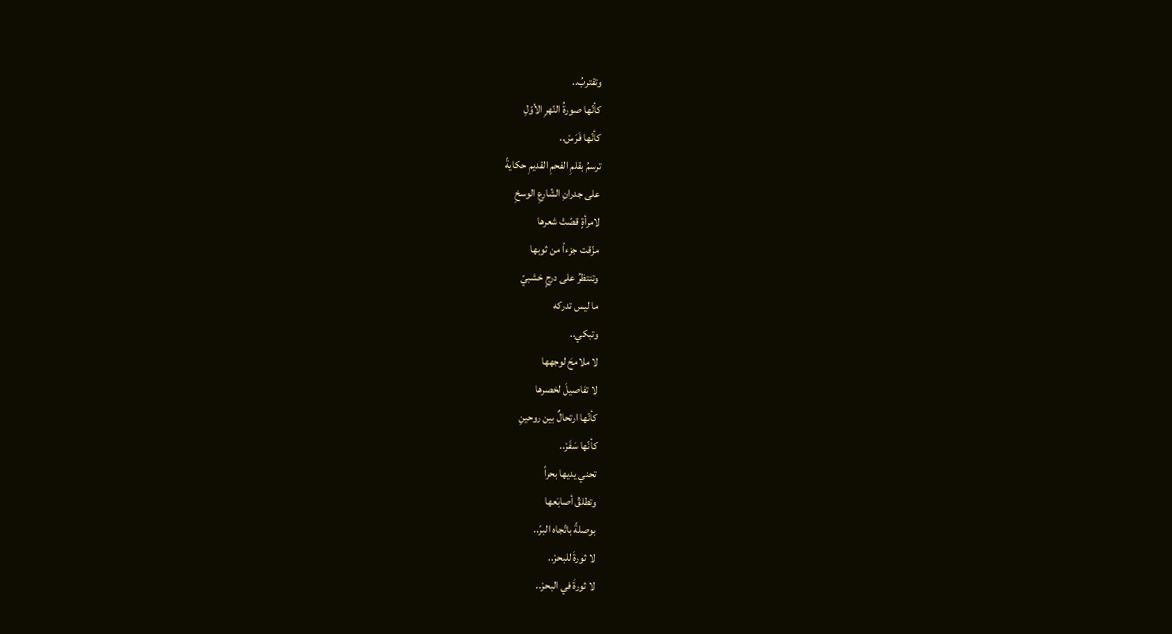وتقتربُ..
كأنّها صورةُ النّهرِ الأوّلِ
كأنّها فَرَسْ..
ترسمُ بقلمِ الفحمِ القديمِ حكايةً
على جدرانِ الشّارعِ الوسخِ
لامرأةٍ قصّتْ شعرها
مزّقت جزءاّ من ثوبها
وتنتظرُ على درجٍ خشبيّ
ما ليس تدركه
وتبكي..
لا ملامحَ لوجهها
لا تفاصيلَ لخصرها
كأنّها ارتحالٌ بين روحينِ
كأنّها سَفَرْ..
تحني يديها بحراً
وتطلقُ أصابَعها
بوصلةً باتّجاه البرّ..
لا ثورةَ للبحرْ..
لا ثورةَ في البحرْ..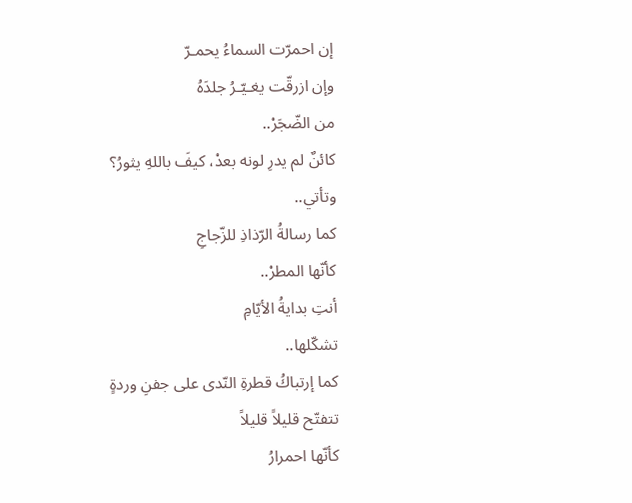إن احمرّت السماءُ يحمـرّ
وإن ازرقّت يغـيّـرُ جلدَهُ
من الضّجَرْ..
كائنٌ لم يدرِ لونه بعدْ، كيفَ باللهِ يثورُ؟
وتأتي..
كما رسالةُ الرّذاذِ للزّجاجِ
كأنّها المطرْ..
أنتِ بدايةُ الأيّامِ
تشكّلها..
كما إرتباكُ قطرةِ النّدى على جفنِ وردةٍ
تتفتّح قليلاً قليلاً
كأنّها احمرارُ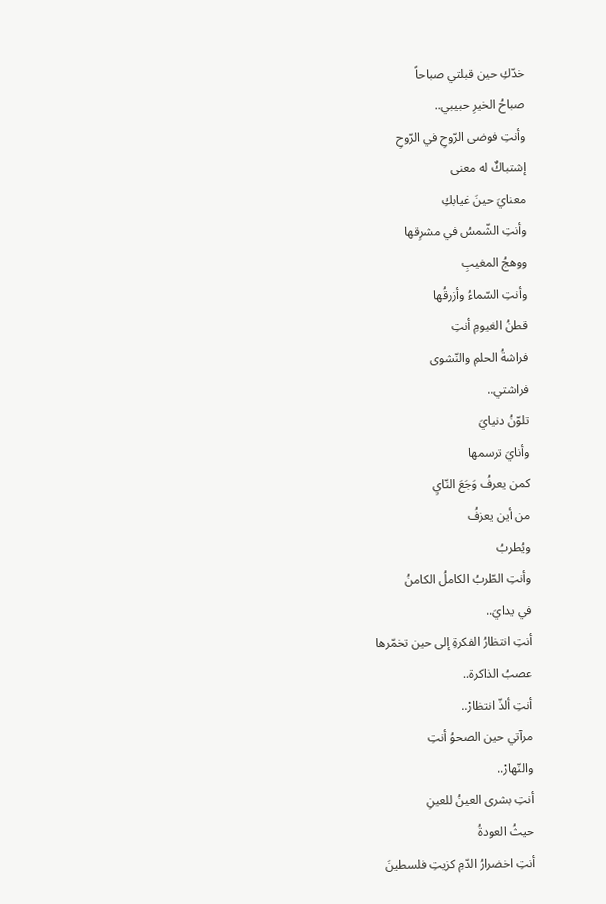خدّكِ حين قبلتي صباحاً
صباحُ الخيرِ حبيبي..
وأنتِ فوضى الرّوحِ في الرّوحِ
إشتباكٌ له معنى
معنايَ حينَ غيابكِ
وأنتِ الشّمسُ في مشرِقها
ووهجُ المغيبِ
وأنتِ السّماءُ وأزرقُها
قطنُ الغيومِ أنتِ
فراشةُ الحلمِ والنّشوى
فراشتي..
تلوّنُ دنيايَ
وأنايَ ترسمها
كمن يعرفُ وَجَعَ النّايِ
من أين يعزفُ
ويُطربُ
وأنتِ الطّربُ الكاملُ الكامنُ
في يدايَ..
أنتِ انتظارُ الفكرةِ إلى حين تخمّرها
عصبُ الذاكرة..
أنتِ ألذّ انتظارْ..
مرآتي حين الصحوُ أنتِ
والنّهارْ..
أنتِ بشرى العينُ للعينِ
حيثُ العودةُ
أنتِ اخضرارُ الدّمِ كزيتِ فلسطينَ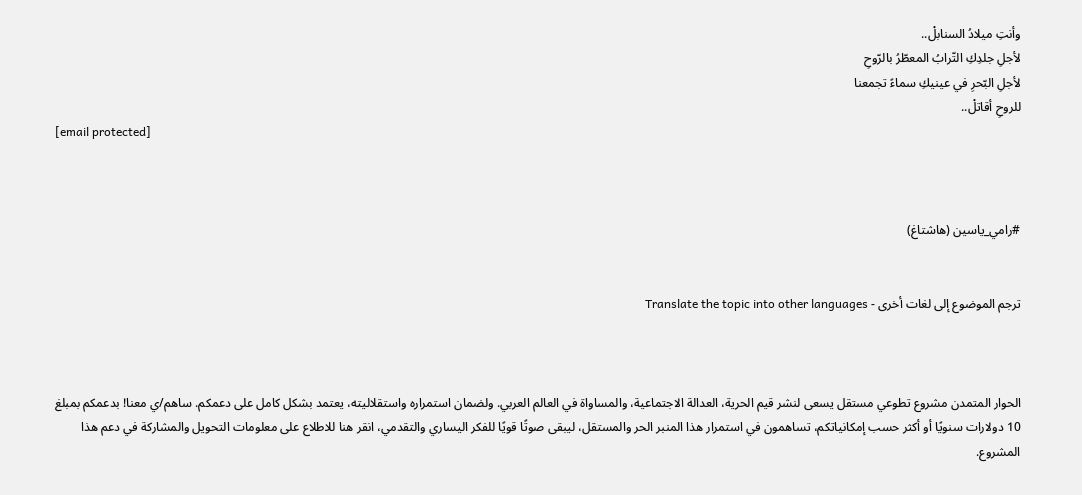وأنتِ ميلادُ السنابلْ..
لأجلِ جلدِكِ التّرابُ المعطّرُ بالرّوحِ
لأجلِ البّحرِ في عينيكِ سماءً تجمعنا
للروحِ أقاتلْ..
[email protected]



#رامي_ياسين (هاشتاغ)


ترجم الموضوع إلى لغات أخرى - Translate the topic into other languages



الحوار المتمدن مشروع تطوعي مستقل يسعى لنشر قيم الحرية، العدالة الاجتماعية، والمساواة في العالم العربي. ولضمان استمراره واستقلاليته، يعتمد بشكل كامل على دعمكم. ساهم/ي معنا! بدعمكم بمبلغ 10 دولارات سنويًا أو أكثر حسب إمكانياتكم، تساهمون في استمرار هذا المنبر الحر والمستقل، ليبقى صوتًا قويًا للفكر اليساري والتقدمي، انقر هنا للاطلاع على معلومات التحويل والمشاركة في دعم هذا المشروع.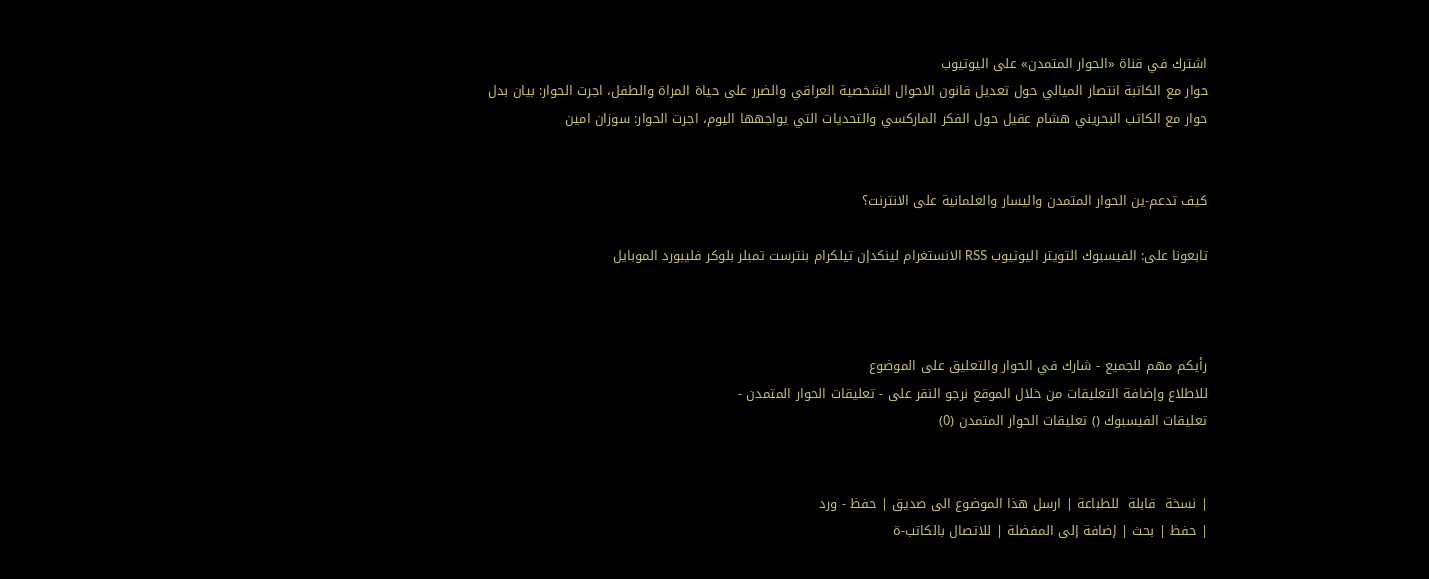اشترك في قناة «الحوار المتمدن» على اليوتيوب
حوار مع الكاتبة انتصار الميالي حول تعديل قانون الاحوال الشخصية العراقي والضرر على حياة المراة والطفل، اجرت الحوار: بيان بدل
حوار مع الكاتب البحريني هشام عقيل حول الفكر الماركسي والتحديات التي يواجهها اليوم، اجرت الحوار: سوزان امين


كيف تدعم-ين الحوار المتمدن واليسار والعلمانية على الانترنت؟

تابعونا على: الفيسبوك التويتر اليوتيوب RSS الانستغرام لينكدإن تيلكرام بنترست تمبلر بلوكر فليبورد الموبايل



رأيكم مهم للجميع - شارك في الحوار والتعليق على الموضوع
للاطلاع وإضافة التعليقات من خلال الموقع نرجو النقر على - تعليقات الحوار المتمدن -
تعليقات الفيسبوك () تعليقات الحوار المتمدن (0)


| نسخة  قابلة  للطباعة | ارسل هذا الموضوع الى صديق | حفظ - ورد
| حفظ | بحث | إضافة إلى المفضلة | للاتصال بالكاتب-ة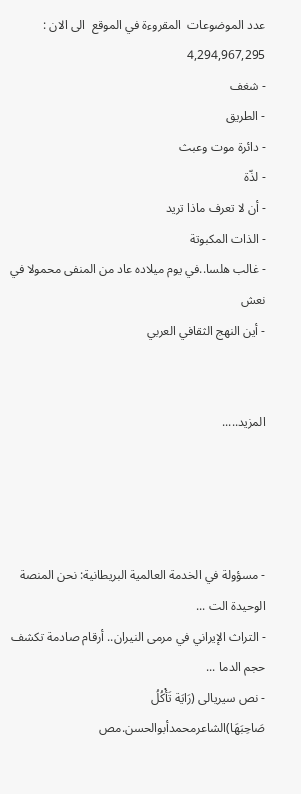عدد الموضوعات  المقروءة في الموقع  الى الان : 4,294,967,295
- شغف
- الطريق
- دائرة موت وعبث
- لذّة
- أن لا تعرف ماذا تريد
- الذات المكبوتة
- غالب هلسا..في يوم ميلاده عاد من المنفى محمولا في نعش
- أين النهج الثقافي العربي


المزيد.....




- مسؤولة في الخدمة العالمية البريطانية: نحن المنصة الوحيدة الت ...
- التراث الإيراني في مرمى النيران.. أرقام صادمة تكشف حجم الدما ...
- نص سيريالى (رَايَة تَأْكُلُ صَاحِبَهَا)الشاعرمحمدأبوالحسن.مص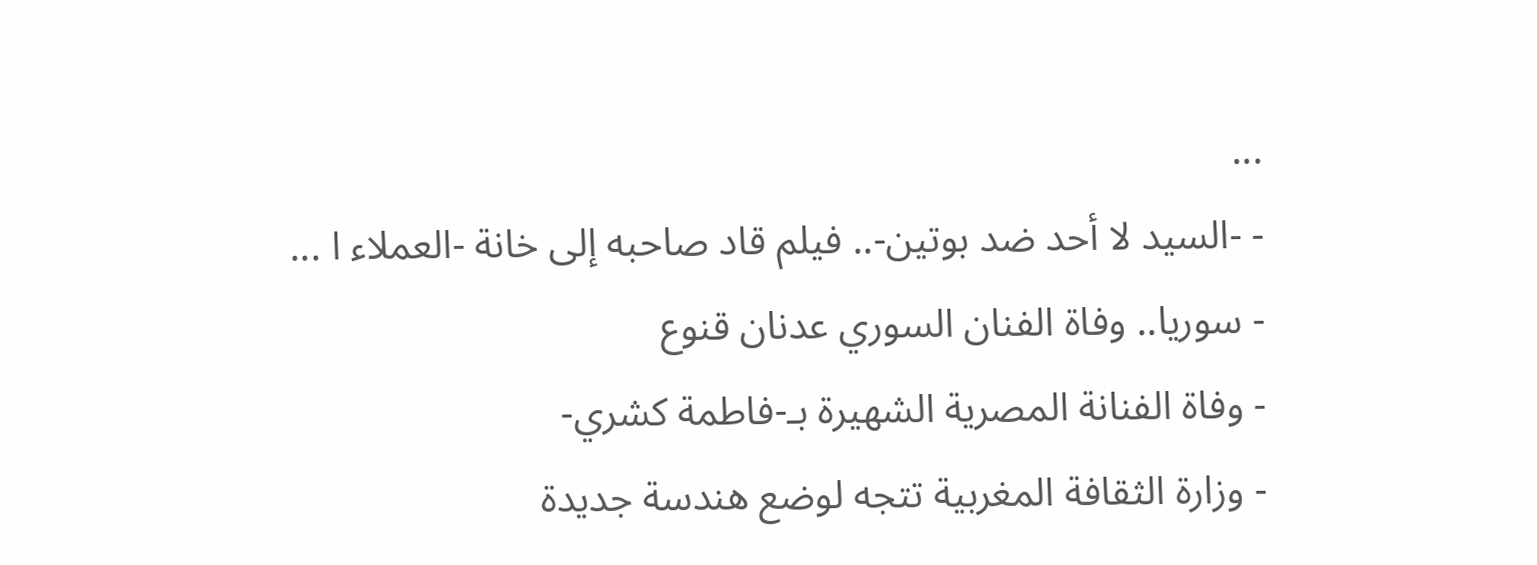...
- -السيد لا أحد ضد بوتين-.. فيلم قاد صاحبه إلى خانة -العملاء ا ...
- سوريا.. وفاة الفنان السوري عدنان قنوع
- وفاة الفنانة المصرية الشهيرة بـ-فاطمة كشري-
- وزارة الثقافة المغربية تتجه لوضع هندسة جديدة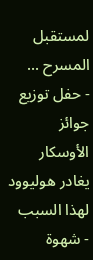لمستقبل المسرح ...
- حفل توزيع جوائز الأوسكار يغادر هوليوود لهذا السبب
- شهوة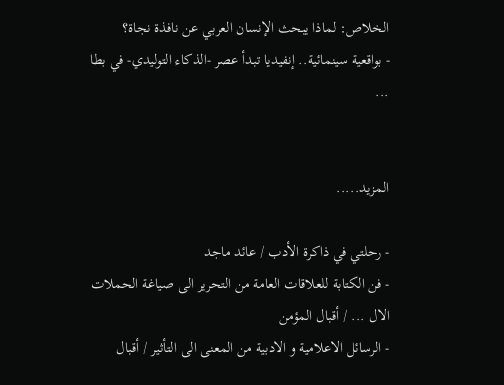الخلاص: لماذا يبحث الإنسان العربي عن نافذة نجاة؟
- بواقعية سينمائية.. إنفيديا تبدأ عصر -الذكاء التوليدي- في بطا ...


المزيد.....

- رحلتي في ذاكرة الأدب / عائد ماجد
- فن الكتابة للعلاقات العامة من التحرير الى صياغة الحملات الال ... / أقبال المؤمن
- الرسائل الاعلامية و الادبية من المعنى الى التأثير / أقبال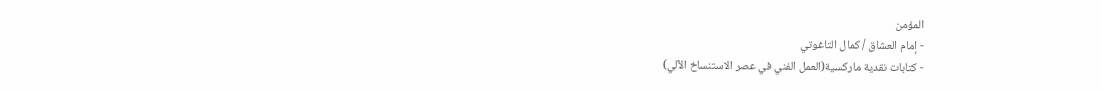المؤمن
- إمام العشاق / كمال التاغوتي
- كتابات نقدية ماركسية(العمل الفني في عصر الاستنساخ الآلي)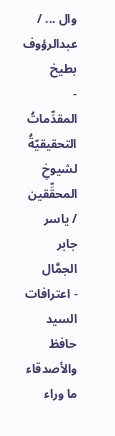وال ... / عبدالرؤوف بطيخ
- المقدِّماتُ التحقيقيّةُ لشيوخِ المحقِّقين / ياسر جابر الجمَّال
- اعترافات السيد حافظ والأصدقاء ما وراء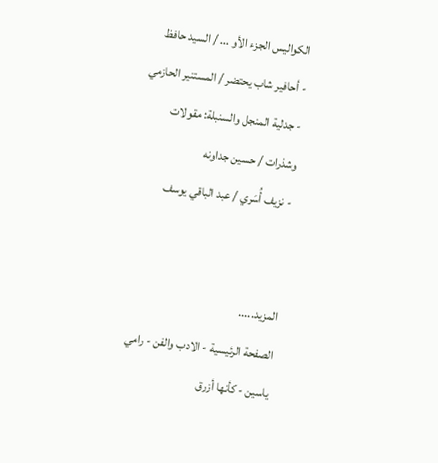الكواليس الجزء الأو ... / السيد حافظ
- أحافير شاب يحتضر / المستنير الحازمي
- جدلية المنجل والسنبلة: مقولات وشذرات / حسين جداونه
- نزيف أُسَري / عبد الباقي يوسف


المزيد.....
الصفحة الرئيسية - الادب والفن - رامي ياسين - كأنها أزرق